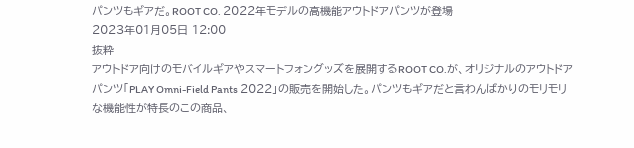パンツもギアだ。ROOT CO. 2022年モデルの高機能アウトドアパンツが登場
2023年01月05日 12:00
抜粋
アウトドア向けのモバイルギアやスマートフォングッズを展開するROOT CO.が、オリジナルのアウトドアパンツ「PLAY Omni-Field Pants 2022」の販売を開始した。パンツもギアだと言わんばかりのモリモリな機能性が特長のこの商品、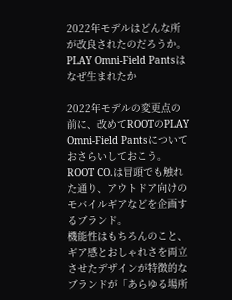2022年モデルはどんな所が改良されたのだろうか。
PLAY Omni-Field Pantsはなぜ生まれたか

2022年モデルの変更点の前に、改めてROOTのPLAY Omni-Field Pantsについておさらいしておこう。ROOT CO.は冒頭でも触れた通り、アウトドア向けのモバイルギアなどを企画するブランド。
機能性はもちろんのこと、ギア感とおしゃれさを両立させたデザインが特徴的なブランドが「あらゆる場所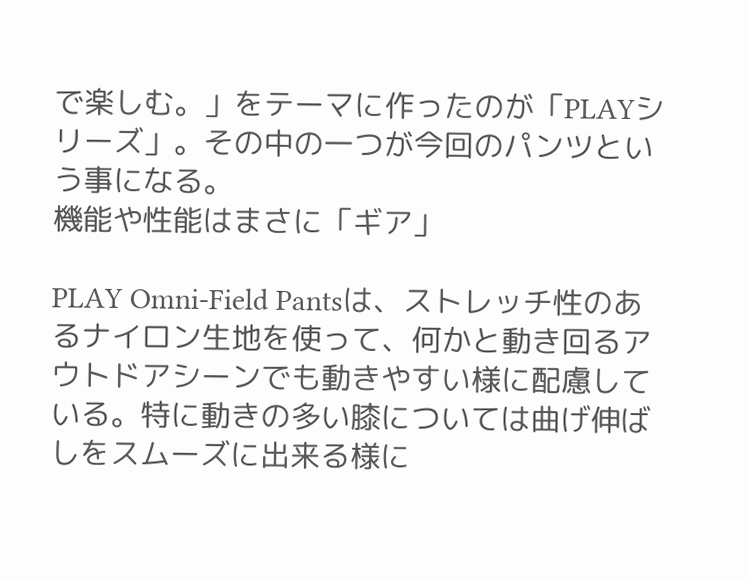で楽しむ。」をテーマに作ったのが「PLAYシリーズ」。その中の一つが今回のパンツという事になる。
機能や性能はまさに「ギア」

PLAY Omni-Field Pantsは、ストレッチ性のあるナイロン生地を使って、何かと動き回るアウトドアシーンでも動きやすい様に配慮している。特に動きの多い膝については曲げ伸ばしをスムーズに出来る様に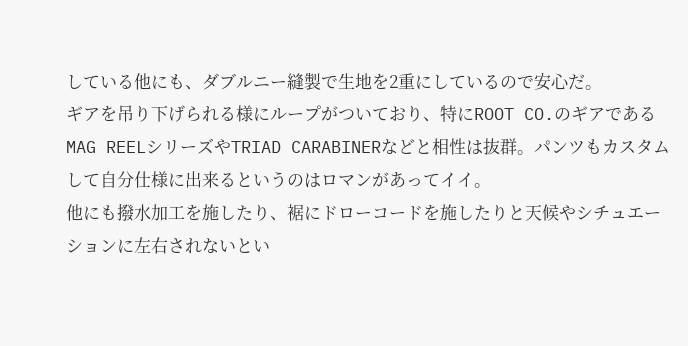している他にも、ダブルニー縫製で生地を2重にしているので安心だ。
ギアを吊り下げられる様にループがついており、特にROOT CO.のギアであるMAG REELシリーズやTRIAD CARABINERなどと相性は抜群。パンツもカスタムして自分仕様に出来るというのはロマンがあってイイ。
他にも撥水加工を施したり、裾にドローコードを施したりと天候やシチュエーションに左右されないとい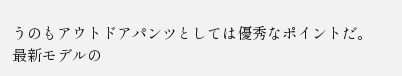うのもアウトドアパンツとしては優秀なポイントだ。
最新モデルの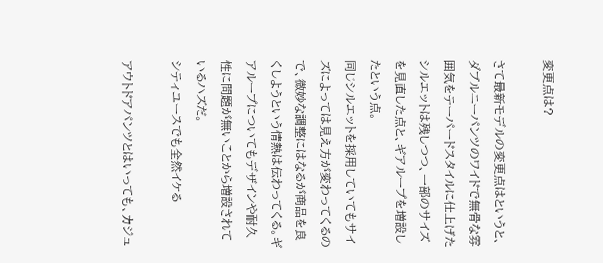変更点は?

さて最新モデルの変更点はというと、ダブルニーパンツのワイドで無骨な雰囲気をテーパードスタイルに仕上げたシルエットは残しつつ、一部のサイズを見直した点と、ギアループを増設したという点。
同じシルエットを採用していてもサイズによっては見え方が変わってくるので、微妙な調整にはなるが商品を良くしようという情熱は伝わってくる。ギアループについてもデザインや耐久性に問題が無いことから増設されているハズだ。
シティユースでも全然イケる

アウトドアパンツとはいっても、カジュ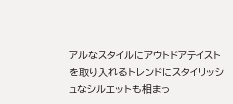アルなスタイルにアウトドアテイストを取り入れるトレンドにスタイリッシュなシルエットも相まっ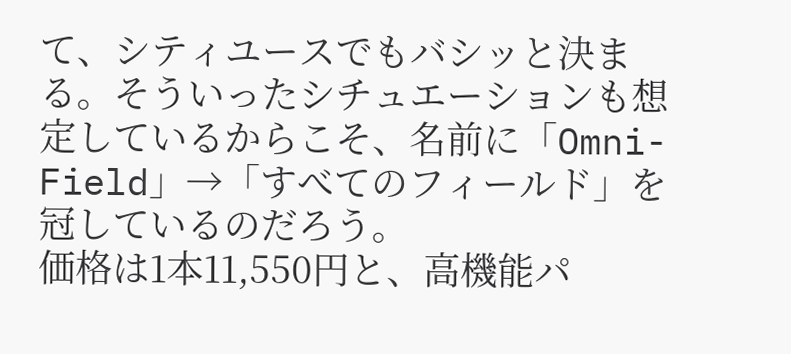て、シティユースでもバシッと決まる。そういったシチュエーションも想定しているからこそ、名前に「Omni-Field」→「すべてのフィールド」を冠しているのだろう。
価格は1本11,550円と、高機能パ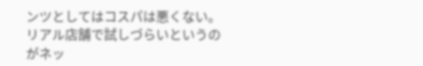ンツとしてはコスパは悪くない。リアル店舗で試しづらいというのがネッ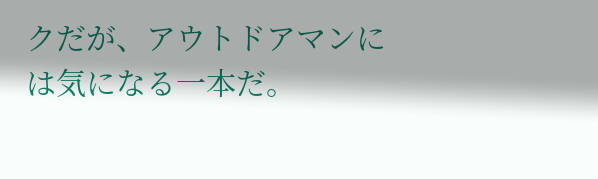クだが、アウトドアマンには気になる一本だ。